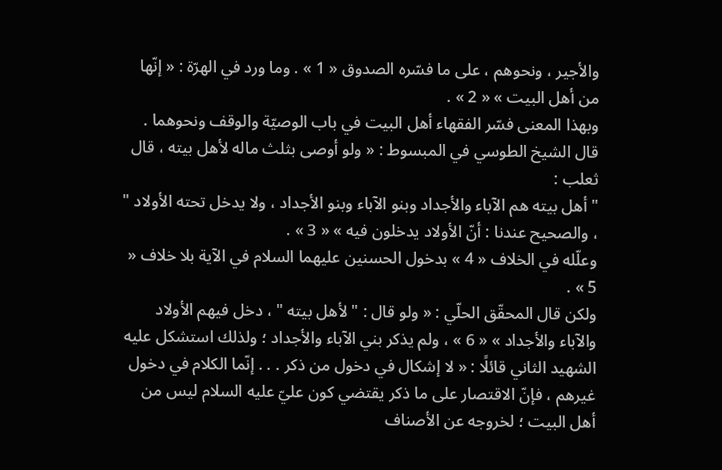والأجير ، ونحوهم ، على ما فسّره الصدوق « 1 » . وما ورد في الهرّة : « إنّها من أهل البيت » « 2 » .
وبهذا المعنى فسّر الفقهاء أهل البيت في باب الوصيّة والوقف ونحوهما .
قال الشيخ الطوسي في المبسوط : « ولو أوصى بثلث ماله لأهل بيته ، قال ثعلب :
" أهل بيته هم الآباء والأجداد وبنو الآباء وبنو الأجداد ، ولا يدخل تحته الأولاد " ، والصحيح عندنا : أنّ الأولاد يدخلون فيه » « 3 » .
وعلّله في الخلاف « 4 » بدخول الحسنين عليهما السلام في الآية بلا خلاف « 5 » .
ولكن قال المحقّق الحلّي : « ولو قال : " لأهل بيته " ، دخل فيهم الأولاد والآباء والأجداد » « 6 » ، ولم يذكر بني الآباء والأجداد ؛ ولذلك استشكل عليه الشهيد الثاني قائلًا : « لا إشكال في دخول من ذكر . . . إنّما الكلام في دخول غيرهم ، فإنّ الاقتصار على ما ذكر يقتضي كون عليّ عليه السلام ليس من أهل البيت ؛ لخروجه عن الأصناف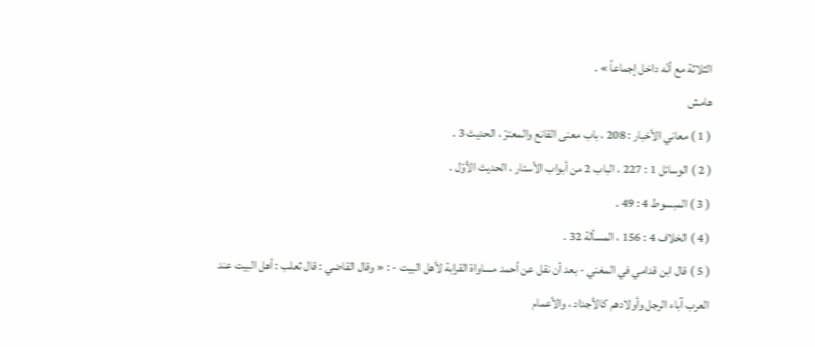الثلاثة مع أنّه داخل إجماعاً » .
هامش
( 1 ) معاني الأخبار : 208 ، باب معنى القانع والمعترّ ، الحديث 3 .
( 2 ) الوسائل 1 : 227 ، الباب 2 من أبواب الأسئار ، الحديث الأوّل .
( 3 ) المبسوط 4 : 49 .
( 4 ) الخلاف 4 : 156 ، المسألة 32 .
( 5 ) قال ابن قدامي في المغني - بعد أن نقل عن أحمد مساواة القرابة لأهل البيت - : « وقال القاضي : قال ثعلب : أهل البيت عند العرب آباء الرجل وأولادهم كالأجداد ، والأعمام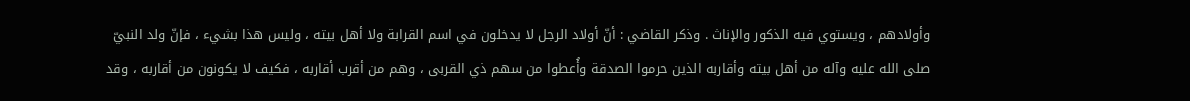وأولادهم ، ويستوي فيه الذكور والإناث . وذكر القاضي : أنّ أولاد الرجل لا يدخلون في اسم القرابة ولا أهل بيته ، وليس هذا بشيء ، فإنّ ولد النبيّ صلى الله عليه وآله من أهل بيته وأقاربه الذين حرموا الصدقة وأُعطوا من سهم ذي القربى ، وهم من أقرب أقاربه ، فكيف لا يكونون من أقاربه ، وقد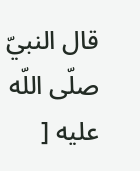قال النبيّ صلّى اللّه عليه [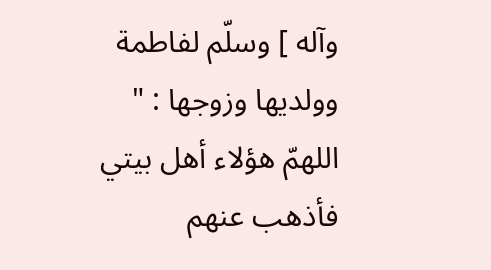وآله ] وسلّم لفاطمة وولديها وزوجها : " اللهمّ هؤلاء أهل بيتي فأذهب عنهم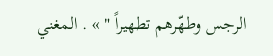الرجس وطهّرهم تطهيراً " » . المغني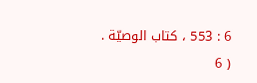6 : 553 ، كتاب الوصيّة .
( 6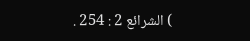) الشرائع 2 : 254 .